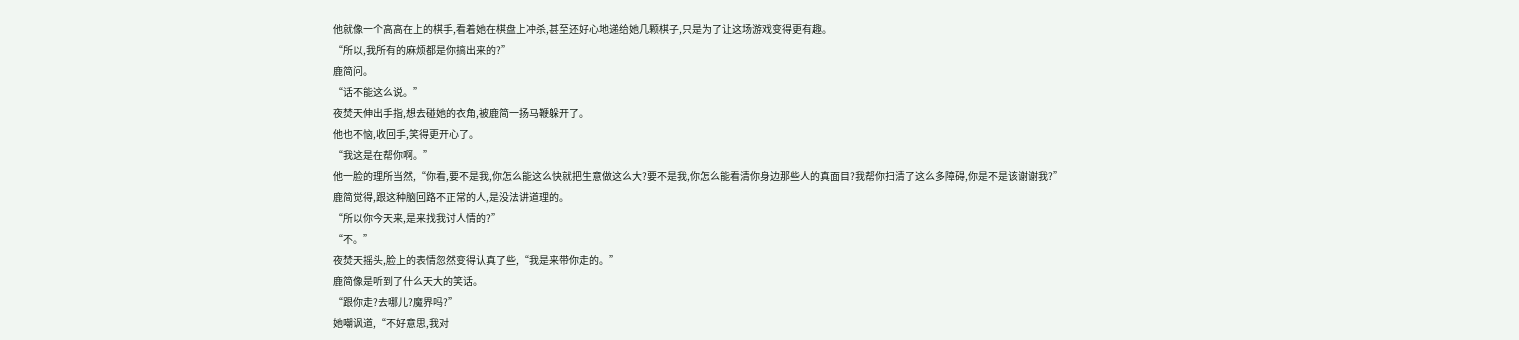他就像一个高高在上的棋手,看着她在棋盘上冲杀,甚至还好心地递给她几颗棋子,只是为了让这场游戏变得更有趣。
“所以,我所有的麻烦都是你搞出来的?”
鹿简问。
“话不能这么说。”
夜焚天伸出手指,想去碰她的衣角,被鹿简一扬马鞭躲开了。
他也不恼,收回手,笑得更开心了。
“我这是在帮你啊。”
他一脸的理所当然,“你看,要不是我,你怎么能这么快就把生意做这么大?要不是我,你怎么能看清你身边那些人的真面目?我帮你扫清了这么多障碍,你是不是该谢谢我?”
鹿简觉得,跟这种脑回路不正常的人,是没法讲道理的。
“所以你今天来,是来找我讨人情的?”
“不。”
夜焚天摇头,脸上的表情忽然变得认真了些,“我是来带你走的。”
鹿简像是听到了什么天大的笑话。
“跟你走?去哪儿?魔界吗?”
她嘲讽道,“不好意思,我对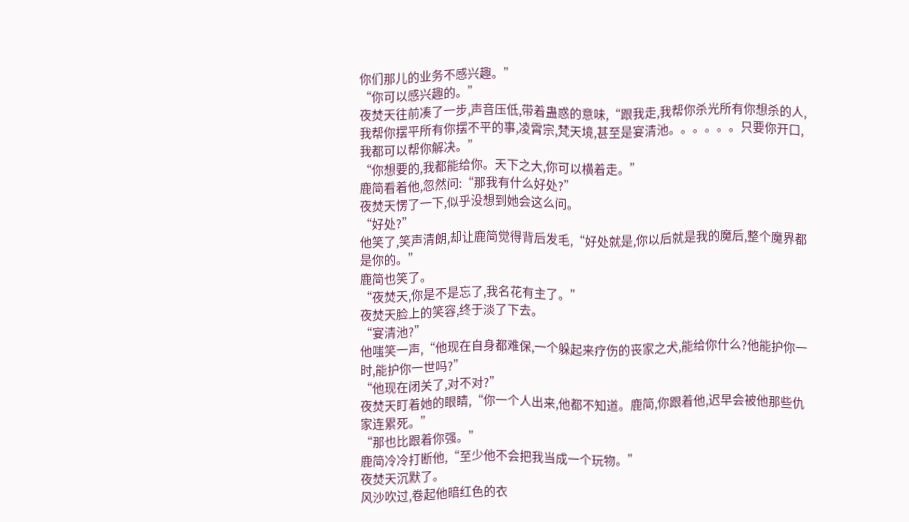你们那儿的业务不感兴趣。”
“你可以感兴趣的。”
夜焚天往前凑了一步,声音压低,带着蛊惑的意味,“跟我走,我帮你杀光所有你想杀的人,我帮你摆平所有你摆不平的事,凌霄宗,梵天境,甚至是宴清池。。。。。。只要你开口,我都可以帮你解决。”
“你想要的,我都能给你。天下之大,你可以横着走。”
鹿简看着他,忽然问:“那我有什么好处?”
夜焚天愣了一下,似乎没想到她会这么问。
“好处?”
他笑了,笑声清朗,却让鹿简觉得背后发毛,“好处就是,你以后就是我的魔后,整个魔界都是你的。”
鹿简也笑了。
“夜焚天,你是不是忘了,我名花有主了。”
夜焚天脸上的笑容,终于淡了下去。
“宴清池?”
他嗤笑一声,“他现在自身都难保,一个躲起来疗伤的丧家之犬,能给你什么?他能护你一时,能护你一世吗?”
“他现在闭关了,对不对?”
夜焚天盯着她的眼睛,“你一个人出来,他都不知道。鹿简,你跟着他,迟早会被他那些仇家连累死。”
“那也比跟着你强。”
鹿简冷冷打断他,“至少他不会把我当成一个玩物。”
夜焚天沉默了。
风沙吹过,卷起他暗红色的衣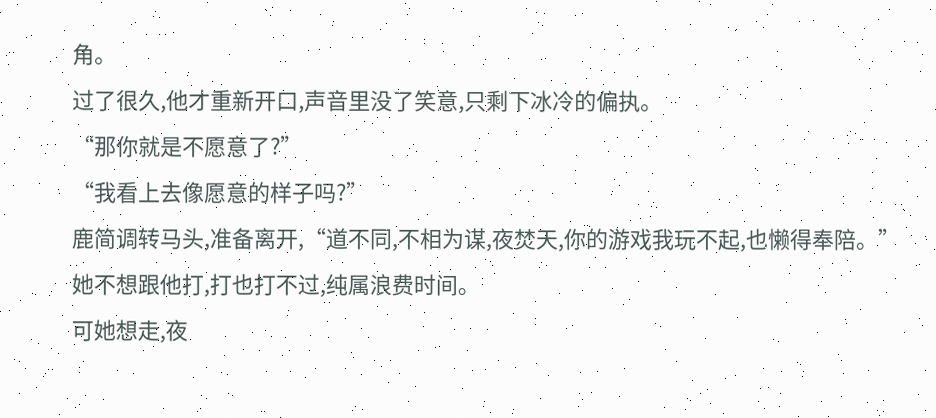角。
过了很久,他才重新开口,声音里没了笑意,只剩下冰冷的偏执。
“那你就是不愿意了?”
“我看上去像愿意的样子吗?”
鹿简调转马头,准备离开,“道不同,不相为谋,夜焚天,你的游戏我玩不起,也懒得奉陪。”
她不想跟他打,打也打不过,纯属浪费时间。
可她想走,夜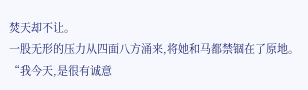焚天却不让。
一股无形的压力从四面八方涌来,将她和马都禁锢在了原地。
“我今天,是很有诚意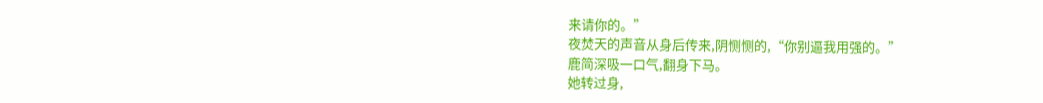来请你的。”
夜焚天的声音从身后传来,阴恻恻的,“你别逼我用强的。”
鹿简深吸一口气,翻身下马。
她转过身,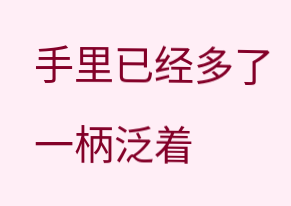手里已经多了一柄泛着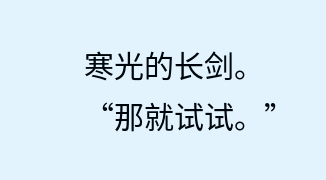寒光的长剑。
“那就试试。”